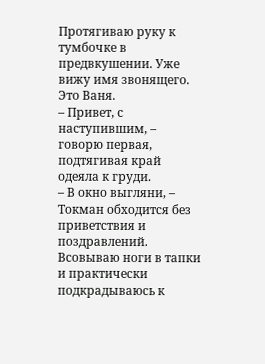Протягиваю руку к тумбочке в предвкушении. Уже вижу имя звонящего.
Это Ваня.
– Привет, с наступившим, – говорю первая, подтягивая край одеяла к груди.
– В окно выгляни, – Токман обходится без приветствия и поздравлений.
Всовываю ноги в тапки и практически подкрадываюсь к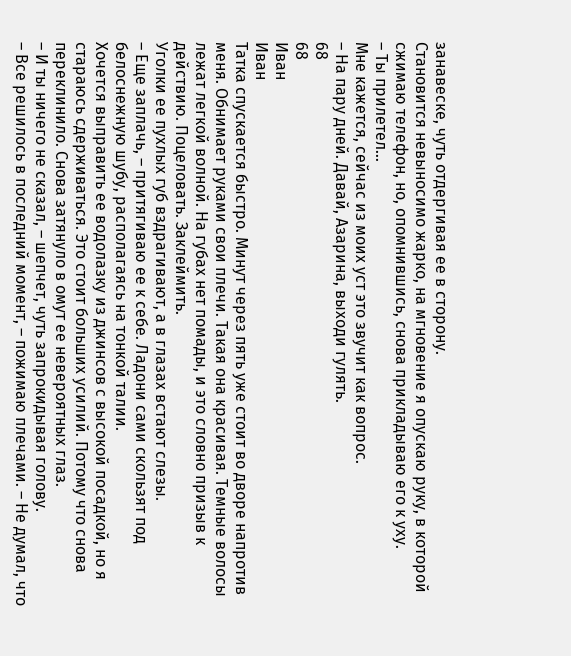занавеске, чуть отдергивая ее в сторону.
Становится невыносимо жарко, на мгновение я опускаю руку, в которой сжимаю телефон, но, опомнившись, снова прикладываю его к уху.
– Ты прилетел…
Мне кажется, сейчас из моих уст это звучит как вопрос.
– На пару дней. Давай, Азарина, выходи гулять.
68
68
Иван
Иван
Татка спускается быстро. Минут через пять уже стоит во дворе напротив меня. Обнимает руками свои плечи. Такая она красивая. Темные волосы лежат легкой волной. На губах нет помады, и это словно призыв к действию. Поцеловать. Заклеймить.
Уголки ее пухлых губ вздрагивают, а в глазах встают слезы.
– Еще заплачь, – притягиваю ее к себе. Ладони сами скользят под белоснежную шубу, располагаясь на тонкой талии.
Хочется выправить ее водолазку из джинсов с высокой посадкой, но я стараюсь сдерживаться. Это стоит больших усилий. Потому что снова переклинило. Снова затянуло в омут ее невероятных глаз.
– И ты ничего не сказал, – шепчет, чуть запрокидывая голову.
– Все решилось в последний момент, – пожимаю плечами. – Не думал, что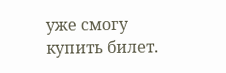уже смогу купить билет.